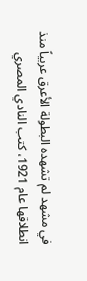في مشهد لم تشهده البطولة الأعرق عربياً منذ انطلاقها عام 1921، كتب النادي المصري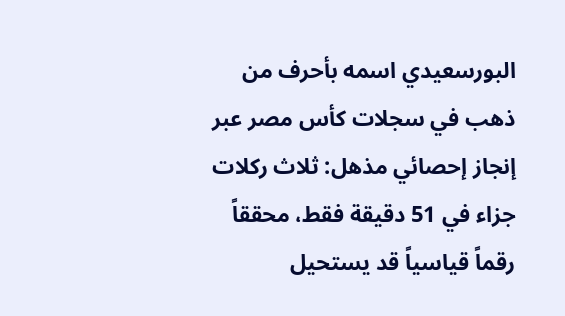البورسعيدي اسمه بأحرف من ذهب في سجلات كأس مصر عبر إنجاز إحصائي مذهل: ثلاث ركلات جزاء في 51 دقيقة فقط، محققاً رقماً قياسياً قد يستحيل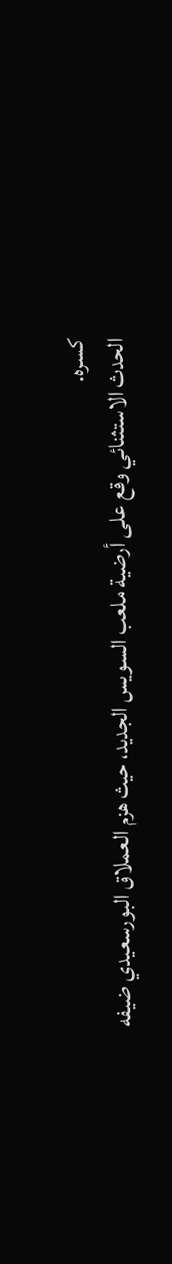كسره.
الحدث الاستثنائي وقع على أرضية ملعب السويس الجديد، حيث هزم العملاق البورسعيدي ضيفه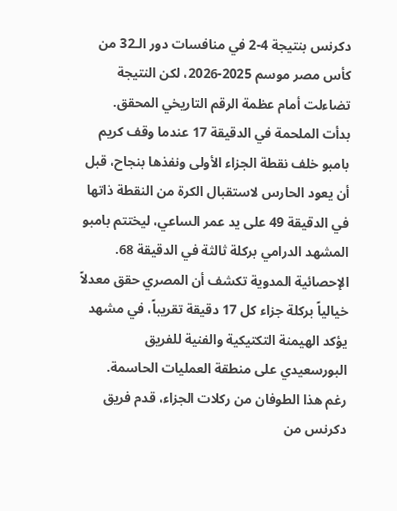دكرنس بنتيجة 4-2 في منافسات دور الـ32 من كأس مصر موسم 2025-2026، لكن النتيجة تضاءلت أمام عظمة الرقم التاريخي المحقق.
بدأت الملحمة في الدقيقة 17 عندما وقف كريم بامبو خلف نقطة الجزاء الأولى ونفذها بنجاح، قبل أن يعود الحارس لاستقبال الكرة من النقطة ذاتها في الدقيقة 49 على يد عمر الساعي، ليختتم بامبو المشهد الدرامي بركلة ثالثة في الدقيقة 68.
الإحصائية المدوية تكشف أن المصري حقق معدلاً خيالياً بركلة جزاء كل 17 دقيقة تقريباً، في مشهد يؤكد الهيمنة التكتيكية والفنية للفريق البورسعيدي على منطقة العمليات الحاسمة.
رغم هذا الطوفان من ركلات الجزاء، قدم فريق دكرنس من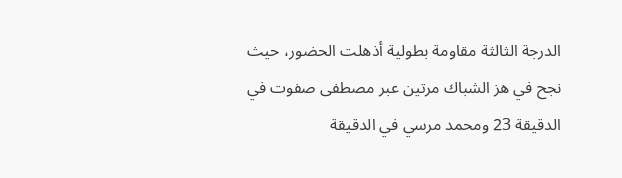الدرجة الثالثة مقاومة بطولية أذهلت الحضور، حيث نجح في هز الشباك مرتين عبر مصطفى صفوت في الدقيقة 23 ومحمد مرسي في الدقيقة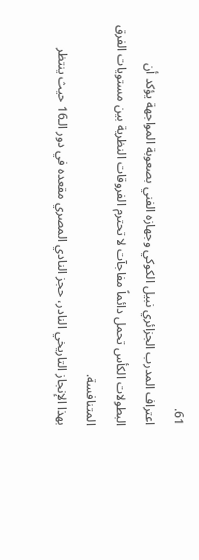61.
اعتراف المدرب الجزائري نبيل الكوكي وجهازه الفني بصعوبة المواجهة يؤكد أن البطولات الكأس تحمل دائماً مفاجآت لا تحترم الفروقات النظرية بين مستويات الفرق المتنافسة.
بهذا الإنجاز التاريخي النادر، حجز النادي المصري مقعده في دور الـ16 حيث ينتظر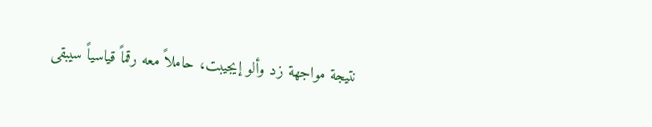نتيجة مواجهة زد وألو إيجيبت، حاملاً معه رقماً قياسياً سيبقى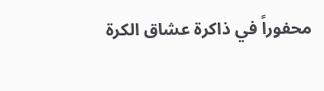محفوراً في ذاكرة عشاق الكرة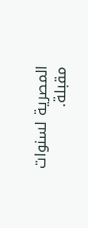المصرية لسنوات مقبلة.